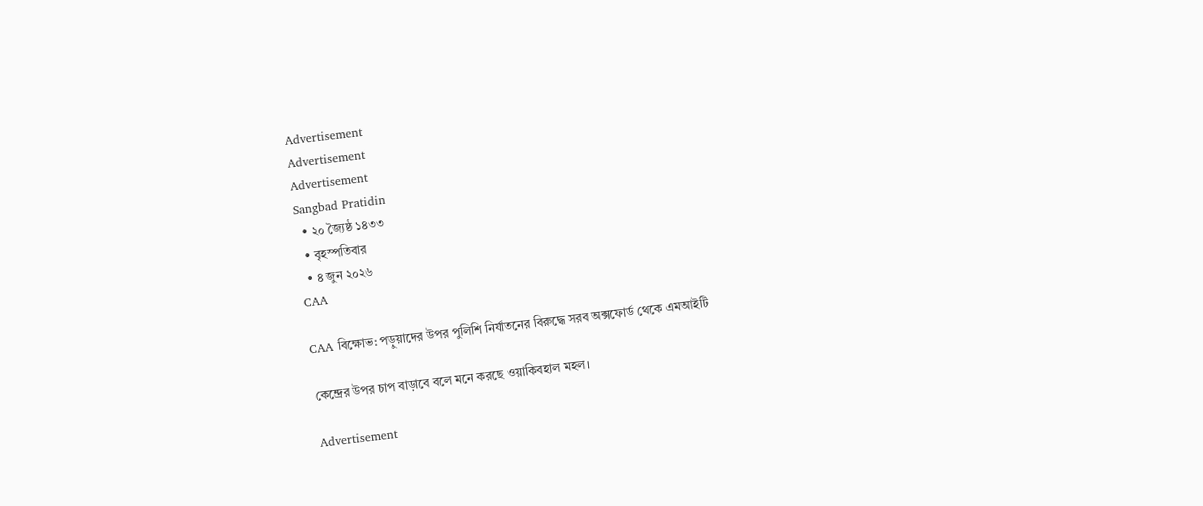Advertisement
Advertisement
Advertisement
Sangbad Pratidin
  • ২০ জ্যৈষ্ঠ ১৪৩৩
  • বৃহস্পতিবার
  • ৪ জুন ২০২৬
CAA

CAA বিক্ষোভ: পড়ুয়াদের উপর পুলিশি নির্যাতনের বিরুদ্ধে সরব অক্সফোর্ড থেকে এমআইটি

কেন্দ্রের উপর চাপ বাড়াবে বলে মনে করছে ওয়াকিবহাল মহল।

Advertisement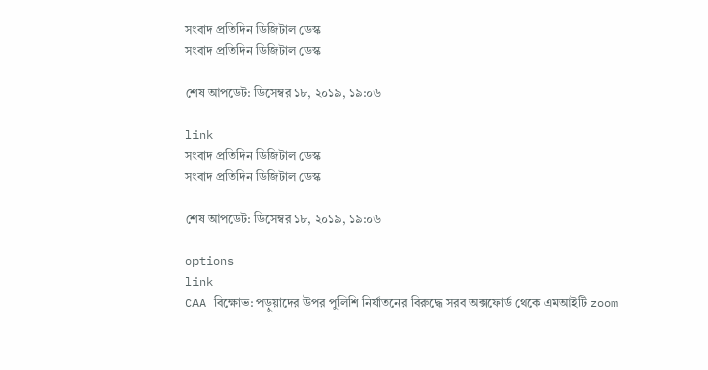সংবাদ প্রতিদিন ডিজিটাল ডেস্ক
সংবাদ প্রতিদিন ডিজিটাল ডেস্ক

শেষ আপডেট: ডিসেম্বর ১৮, ২০১৯, ১৯:০৬

link
সংবাদ প্রতিদিন ডিজিটাল ডেস্ক
সংবাদ প্রতিদিন ডিজিটাল ডেস্ক

শেষ আপডেট: ডিসেম্বর ১৮, ২০১৯, ১৯:০৬

options
link
CAA বিক্ষোভ: পড়ুয়াদের উপর পুলিশি নির্যাতনের বিরুদ্ধে সরব অক্সফোর্ড থেকে এমআইটি zoom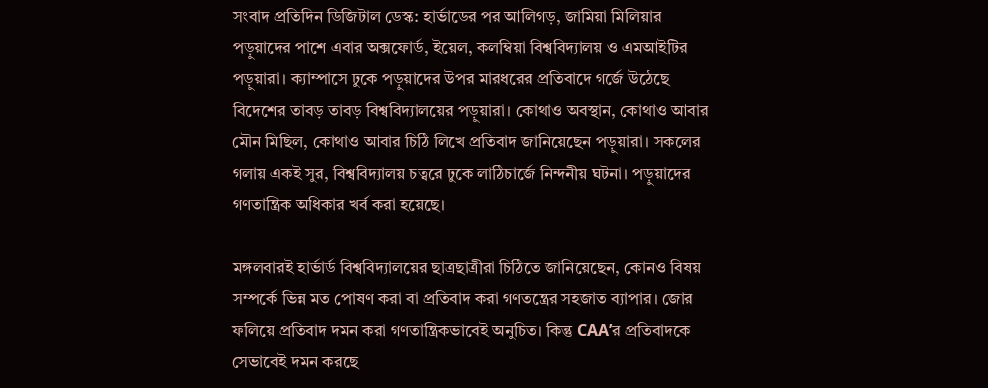সংবাদ প্রতিদিন ডিজিটাল ডেস্ক: হার্ভাডের পর আলিগড়, জামিয়া মিলিয়ার পড়ুয়াদের পাশে এবার অক্সফোর্ড, ইয়েল, কলম্বিয়া বিশ্ববিদ্যালয় ও এমআইটির পড়ুয়ারা। ক্যাম্পাসে ঢুকে পড়ুয়াদের উপর মারধরের প্রতিবাদে গর্জে উঠেছে বিদেশের তাবড় তাবড় বিশ্ববিদ্যালয়ের পড়ুয়ারা। কোথাও অবস্থান, কোথাও আবার মৌন মিছিল, কোথাও আবার চিঠি লিখে প্রতিবাদ জানিয়েছেন পড়ুয়ারা। সকলের গলায় একই সুর, বিশ্ববিদ্যালয় চত্বরে ঢুকে লাঠিচার্জে নিন্দনীয় ঘটনা। পড়ুয়াদের গণতান্ত্রিক অধিকার খর্ব করা হয়েছে।

মঙ্গলবারই হার্ভার্ড বিশ্ববিদ্যালয়ের ছাত্রছাত্রীরা চিঠিতে জানিয়েছেন, কোনও বিষয় সম্পর্কে ভিন্ন মত পোষণ করা বা প্রতিবাদ করা গণতন্ত্রের সহজাত ব্যাপার। জোর ফলিয়ে প্রতিবাদ দমন করা গণতান্ত্রিকভাবেই অনুচিত। কিন্তু CAA’র প্রতিবাদকে সেভাবেই দমন করছে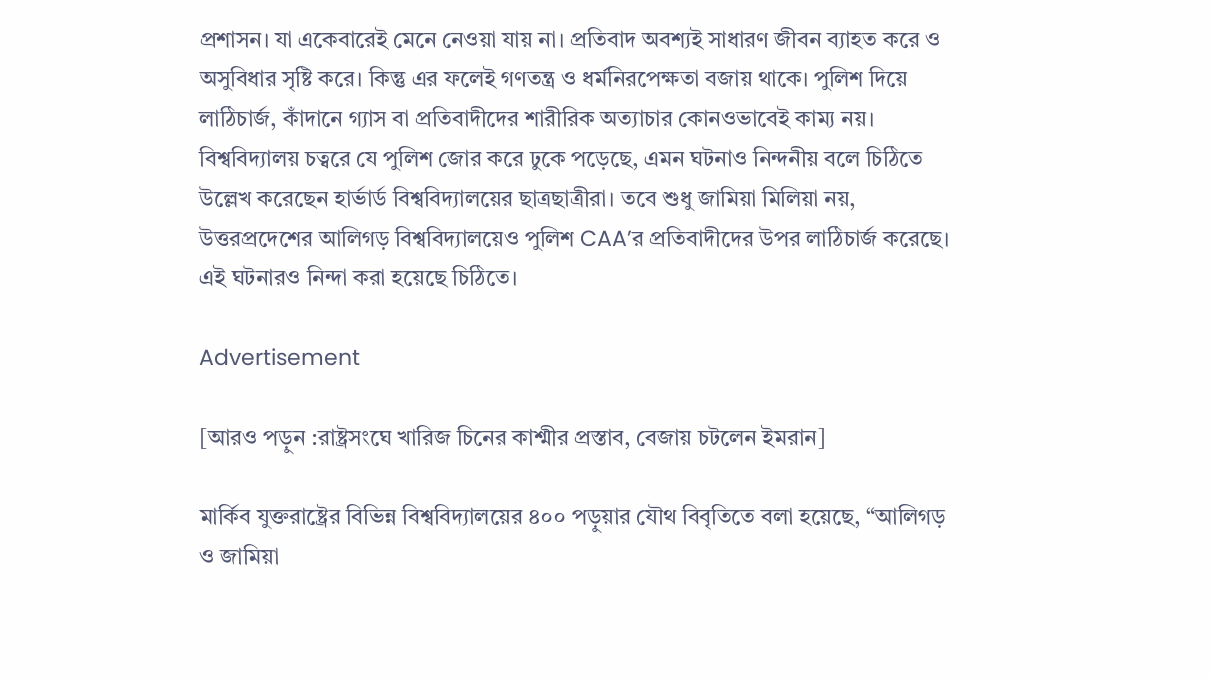প্রশাসন। যা একেবারেই মেনে নেওয়া যায় না। প্রতিবাদ অবশ্যই সাধারণ জীবন ব্যাহত করে ও অসুবিধার সৃষ্টি করে। কিন্তু এর ফলেই গণতন্ত্র ও ধর্মনিরপেক্ষতা বজায় থাকে। পুলিশ দিয়ে লাঠিচার্জ, কাঁদানে গ্যাস বা প্রতিবাদীদের শারীরিক অত্যাচার কোনওভাবেই কাম্য নয়। বিশ্ববিদ্যালয় চত্বরে যে পুলিশ জোর করে ঢুকে পড়েছে, এমন ঘটনাও নিন্দনীয় বলে চিঠিতে উল্লেখ করেছেন হার্ভার্ড বিশ্ববিদ্যালয়ের ছাত্রছাত্রীরা। তবে শুধু জামিয়া মিলিয়া নয়, উত্তরপ্রদেশের আলিগড় বিশ্ববিদ্যালয়েও পুলিশ CAA’র প্রতিবাদীদের উপর লাঠিচার্জ করেছে। এই ঘটনারও নিন্দা করা হয়েছে চিঠিতে।

Advertisement

[আরও পড়ুন :রাষ্ট্রসংঘে খারিজ চিনের কাশ্মীর প্রস্তাব, বেজায় চটলেন ইমরান]

মার্কিব যুক্তরাষ্ট্রের বিভিন্ন বিশ্ববিদ্যালয়ের ৪০০ পড়ুয়ার যৌথ বিবৃতিতে বলা হয়েছে, “আলিগড় ও জামিয়া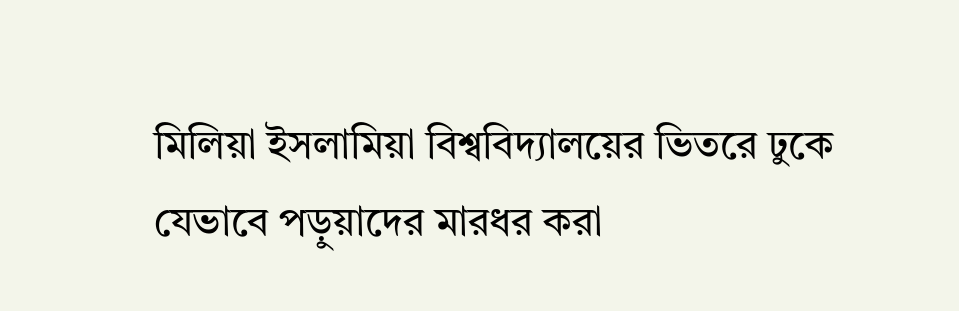মিলিয়া ইসলামিয়া বিশ্ববিদ্যালয়ের ভিতরে ঢুকে যেভাবে পড়ুয়াদের মারধর করা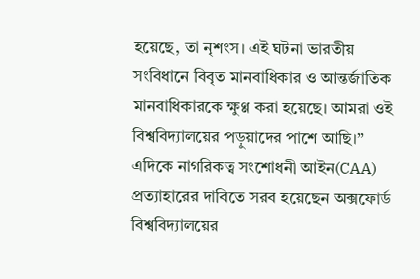হয়েছে, তা নৃশংস। এই ঘটনা ভারতীয় সংবিধানে বিবৃত মানবাধিকার ও আন্তর্জাতিক মানবাধিকারকে ক্ষুণ্ণ করা হয়েছে। আমরা ওই বিশ্ববিদ্যালয়ের পড়ুয়াদের পাশে আছি।” এদিকে নাগরিকত্ব সংশোধনী আইন(CAA) প্রত্যাহারের দাবিতে সরব হয়েছেন অক্সফোর্ড বিশ্ববিদ্যালয়ের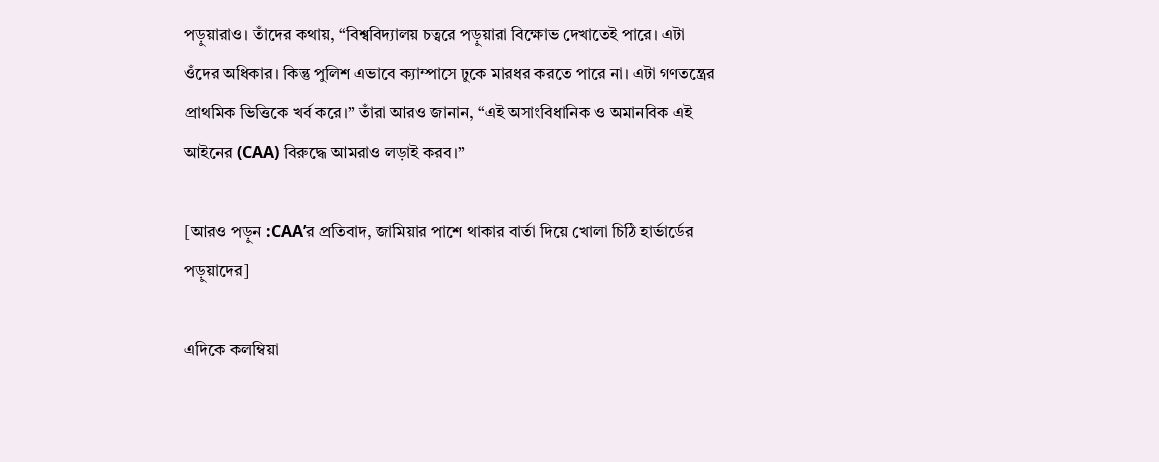পড়ুয়ারাও। তাঁদের কথায়, “বিশ্ববিদ্যালয় চত্বরে পড়ুয়ারা বিক্ষোভ দেখাতেই পারে। এটা ওঁদের অধিকার। কিন্তু পুলিশ এভাবে ক্যাম্পাসে ঢুকে মারধর করতে পারে না। এটা গণতন্ত্রের প্রাথমিক ভিত্তিকে খর্ব করে।” তাঁরা আরও জানান, “এই অসাংবিধানিক ও অমানবিক এই আইনের (CAA) বিরুদ্ধে আমরাও লড়াই করব।”

[আরও পড়ুন :CAA’র প্রতিবাদ, জামিয়ার পাশে থাকার বার্তা দিয়ে খোলা চিঠি হার্ভার্ডের পড়ুয়াদের]

এদিকে কলম্বিয়া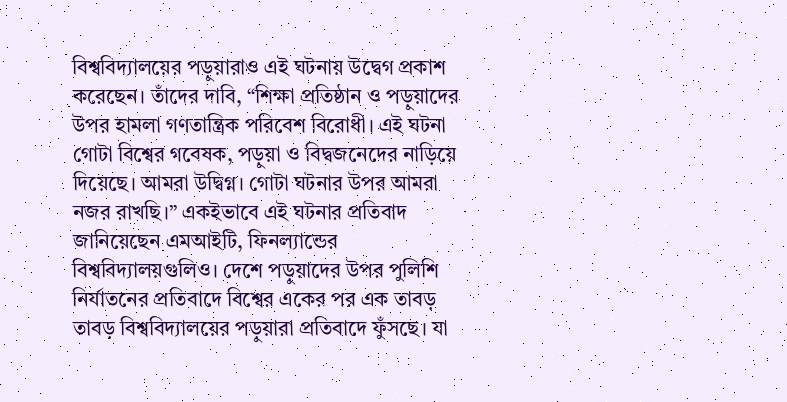বিশ্ববিদ্যালয়ের পড়ুয়ারাও এই ঘটনায় উদ্বেগ প্রকাশ করেছেন। তাঁদের দাবি, “শিক্ষা প্রতিষ্ঠান ও পড়ুয়াদের উপর হামলা গণতান্ত্রিক পরিবেশ বিরোধী। এই ঘটনা গোটা বিশ্বের গবেষক, পড়ুয়া ও বিদ্বজনেদের নাড়িয়ে দিয়েছে। আমরা উদ্বিগ্ন। গোটা ঘটনার উপর আমরা নজর রাখছি।” একইভাবে এই ঘটনার প্রতিবাদ জানিয়েছেন এমআইটি, ফিনল্যান্ডের বিশ্ববিদ্যালয়গুলিও। দেশে পড়ুয়াদের উপর পুলিশি নির্যাতনের প্রতিবাদে বিশ্বের একের পর এক তাবড় তাবড় বিশ্ববিদ্যালয়ের পড়ুয়ারা প্রতিবাদে ফুঁসছে। যা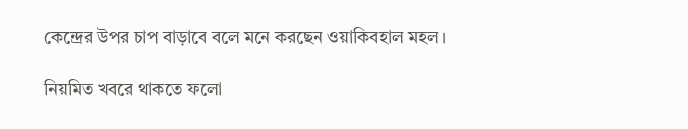কেন্দ্রের উপর চাপ বাড়াবে বলে মনে করছেন ওয়াকিবহাল মহল।

নিয়মিত খবরে থাকতে ফলো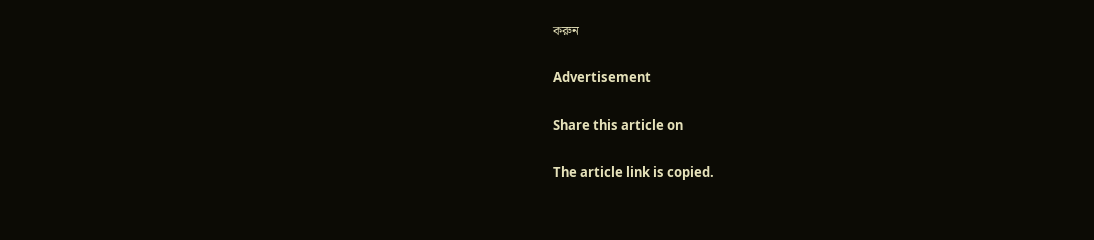করুন

Advertisement

Share this article on

The article link is copied.